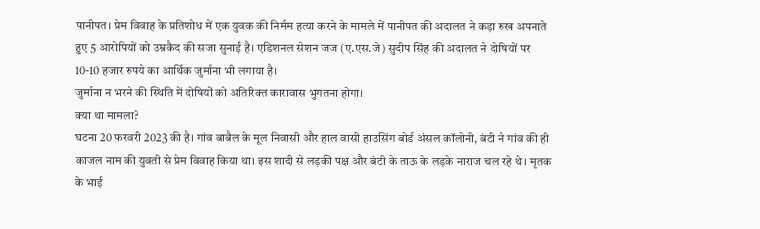पानीपत। प्रेम विवाह के प्रतिशोध में एक युवक की निर्मम हत्या करने के मामले में पानीपत की अदालत ने कड़ा रुख अपनाते हुए 5 आरोपियों को उम्रकैद की सजा सुनाई है। एडिशनल सेशन जज (ए.एस.जे) सुदीप सिंह की अदालत ने दोषियों पर 10-10 हजार रुपये का आर्थिक जुर्माना भी लगाया है।
जुर्माना न भरने की स्थिति में दोषियों को अतिरिक्त कारावास भुगतना होगा।
क्या था मामला?
घटना 20 फरवरी 2023 की है। गांव बाबैल के मूल निवासी और हाल वासी हाउसिंग बोर्ड अंसल कॉलोनी, बंटी ने गांव की ही काजल नाम की युवती से प्रेम विवाह किया था। इस शादी से लड़की पक्ष और बंटी के ताऊ के लड़के नाराज चल रहे थे। मृतक के भाई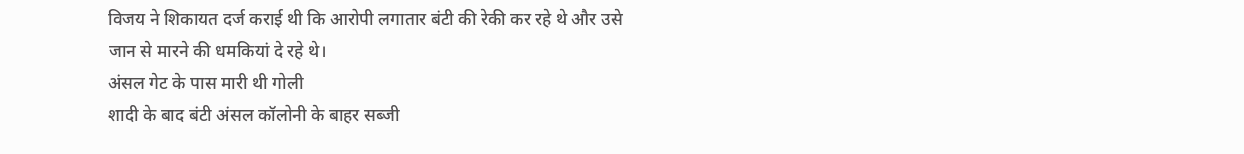विजय ने शिकायत दर्ज कराई थी कि आरोपी लगातार बंटी की रेकी कर रहे थे और उसे जान से मारने की धमकियां दे रहे थे।
अंसल गेट के पास मारी थी गोली
शादी के बाद बंटी अंसल कॉलोनी के बाहर सब्जी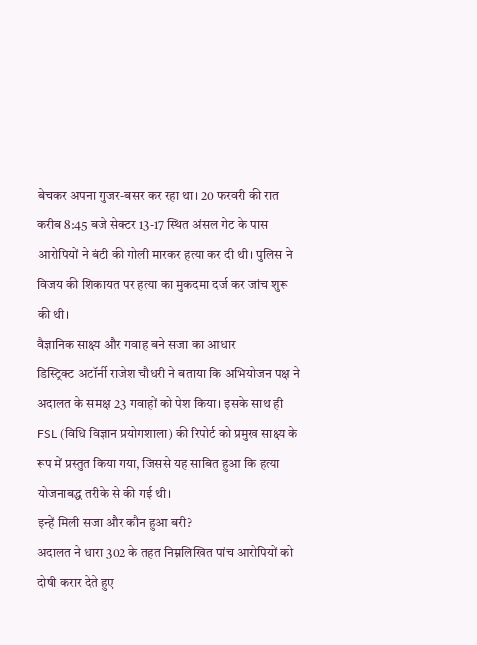बेचकर अपना गुजर-बसर कर रहा था। 20 फरवरी की रात करीब 8:45 बजे सेक्टर 13-17 स्थित अंसल गेट के पास आरोपियों ने बंटी की गोली मारकर हत्या कर दी थी। पुलिस ने विजय की शिकायत पर हत्या का मुकदमा दर्ज कर जांच शुरू की थी।
वैज्ञानिक साक्ष्य और गवाह बने सजा का आधार
डिस्ट्रिक्ट अटॉर्नी राजेश चौधरी ने बताया कि अभियोजन पक्ष ने अदालत के समक्ष 23 गवाहों को पेश किया। इसके साथ ही FSL (विधि विज्ञान प्रयोगशाला) की रिपोर्ट को प्रमुख साक्ष्य के रूप में प्रस्तुत किया गया, जिससे यह साबित हुआ कि हत्या योजनाबद्ध तरीके से की गई थी।
इन्हें मिली सजा और कौन हुआ बरी?
अदालत ने धारा 302 के तहत निम्नलिखित पांच आरोपियों को दोषी करार देते हुए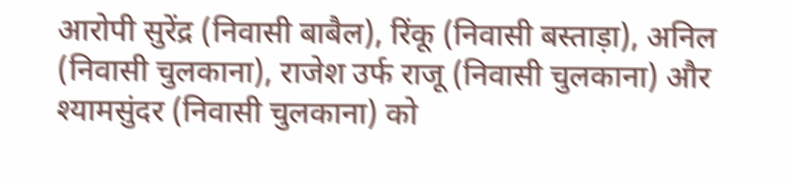आरोपी सुरेंद्र (निवासी बाबैल), रिंकू (निवासी बस्ताड़ा), अनिल (निवासी चुलकाना), राजेश उर्फ राजू (निवासी चुलकाना) और श्यामसुंदर (निवासी चुलकाना) को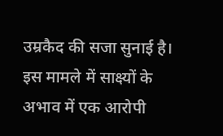उम्रकैद की सजा सुनाई है। इस मामले में साक्ष्यों के अभाव में एक आरोपी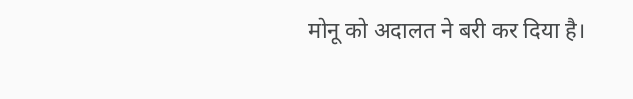मोनू को अदालत ने बरी कर दिया है।